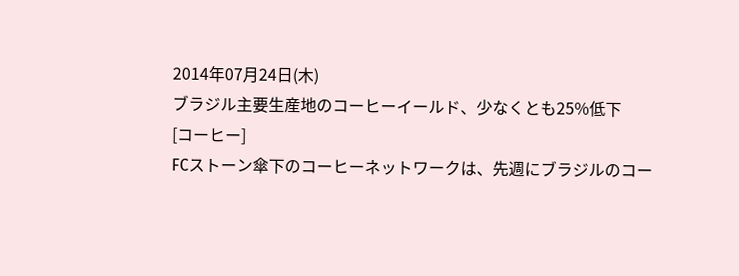2014年07月24日(木)
ブラジル主要生産地のコーヒーイールド、少なくとも25%低下
[コーヒー]
FCストーン傘下のコーヒーネットワークは、先週にブラジルのコー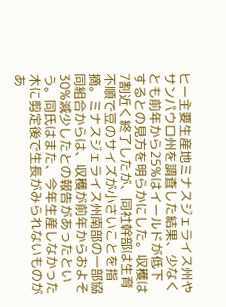ヒー主要生産地ミナスジェライス州やサンパウロ州を調査した結果、少なくとも前年から25%はイールドが低下するとの見方を明らかにした。収穫は7割近く終了したが、同社幹部は生育不順で豆のサイズが小さいことを指摘。ミナスジェライス州南部の一部協同組合からは、収穫が前年からおよそ30%減少したとの報告があったという。同氏はまた、今年生産しなかった木に剪定後で生長がみられないものがあ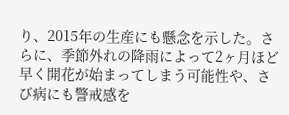り、2015年の生産にも懸念を示した。さらに、季節外れの降雨によって2ヶ月ほど早く開花が始まってしまう可能性や、さび病にも警戒感を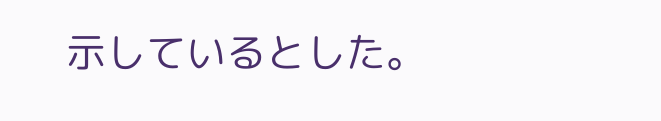示しているとした。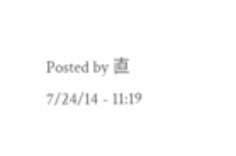Posted by 直 7/24/14 - 11:19